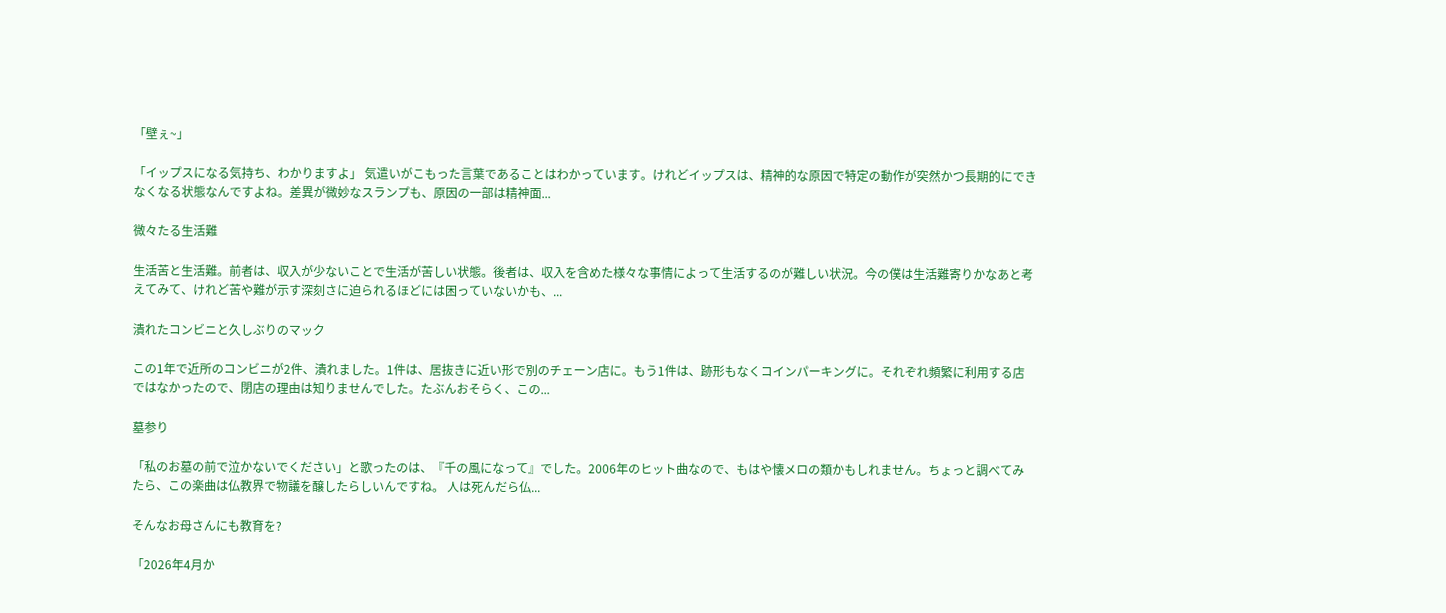「壁ぇ~」

「イップスになる気持ち、わかりますよ」 気遣いがこもった言葉であることはわかっています。けれどイップスは、精神的な原因で特定の動作が突然かつ長期的にできなくなる状態なんですよね。差異が微妙なスランプも、原因の一部は精神面...

微々たる生活難

生活苦と生活難。前者は、収入が少ないことで生活が苦しい状態。後者は、収入を含めた様々な事情によって生活するのが難しい状況。今の僕は生活難寄りかなあと考えてみて、けれど苦や難が示す深刻さに迫られるほどには困っていないかも、...

潰れたコンビニと久しぶりのマック

この1年で近所のコンビニが2件、潰れました。1件は、居抜きに近い形で別のチェーン店に。もう1件は、跡形もなくコインパーキングに。それぞれ頻繁に利用する店ではなかったので、閉店の理由は知りませんでした。たぶんおそらく、この...

墓参り

「私のお墓の前で泣かないでください」と歌ったのは、『千の風になって』でした。2006年のヒット曲なので、もはや懐メロの類かもしれません。ちょっと調べてみたら、この楽曲は仏教界で物議を醸したらしいんですね。 人は死んだら仏...

そんなお母さんにも教育を?

「2026年4月か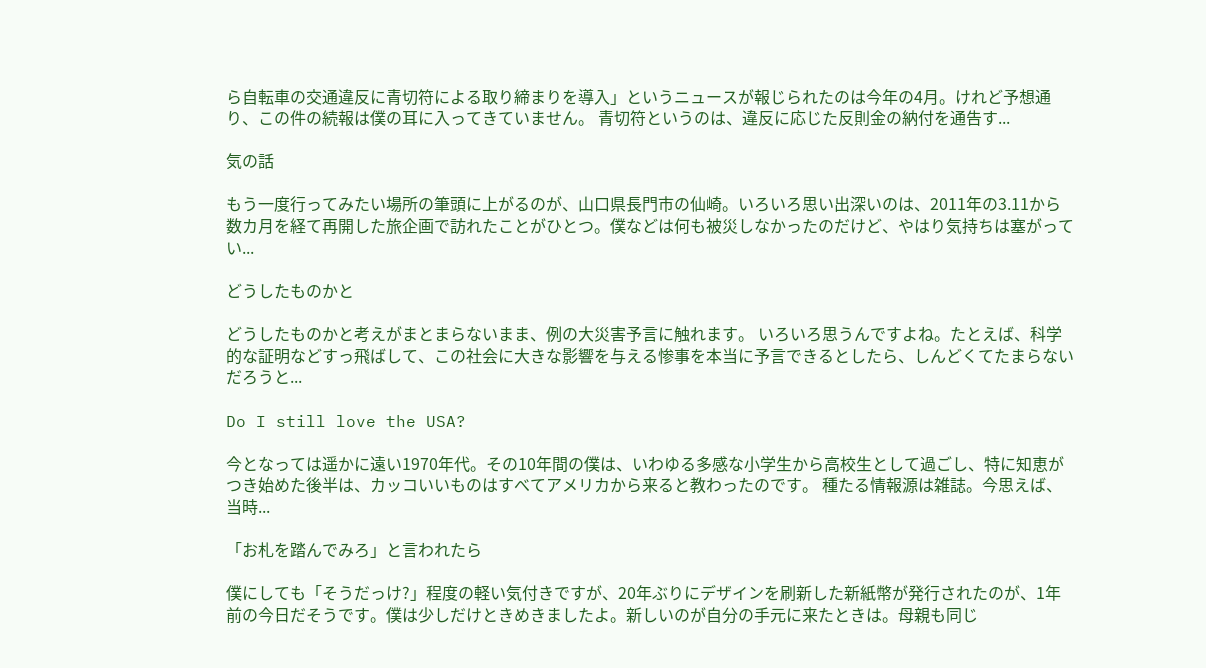ら自転車の交通違反に青切符による取り締まりを導入」というニュースが報じられたのは今年の4月。けれど予想通り、この件の続報は僕の耳に入ってきていません。 青切符というのは、違反に応じた反則金の納付を通告す...

気の話

もう一度行ってみたい場所の筆頭に上がるのが、山口県長門市の仙崎。いろいろ思い出深いのは、2011年の3.11から数カ月を経て再開した旅企画で訪れたことがひとつ。僕などは何も被災しなかったのだけど、やはり気持ちは塞がってい...

どうしたものかと

どうしたものかと考えがまとまらないまま、例の大災害予言に触れます。 いろいろ思うんですよね。たとえば、科学的な証明などすっ飛ばして、この社会に大きな影響を与える惨事を本当に予言できるとしたら、しんどくてたまらないだろうと...

Do I still love the USA?

今となっては遥かに遠い1970年代。その10年間の僕は、いわゆる多感な小学生から高校生として過ごし、特に知恵がつき始めた後半は、カッコいいものはすべてアメリカから来ると教わったのです。 種たる情報源は雑誌。今思えば、当時...

「お札を踏んでみろ」と言われたら

僕にしても「そうだっけ?」程度の軽い気付きですが、20年ぶりにデザインを刷新した新紙幣が発行されたのが、1年前の今日だそうです。僕は少しだけときめきましたよ。新しいのが自分の手元に来たときは。母親も同じ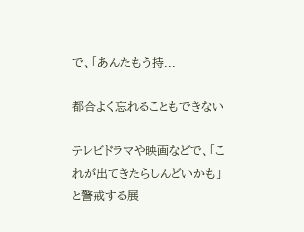で、「あんたもう持...

都合よく忘れることもできない

テレビドラマや映画などで、「これが出てきたらしんどいかも」と警戒する展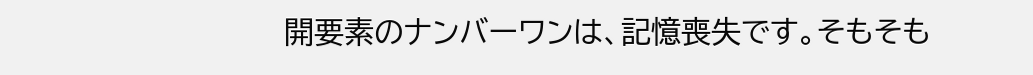開要素のナンバーワンは、記憶喪失です。そもそも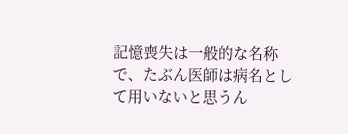記憶喪失は一般的な名称で、たぶん医師は病名として用いないと思うん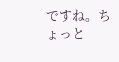ですね。ちょっと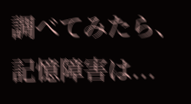調べてみたら、記憶障害は...